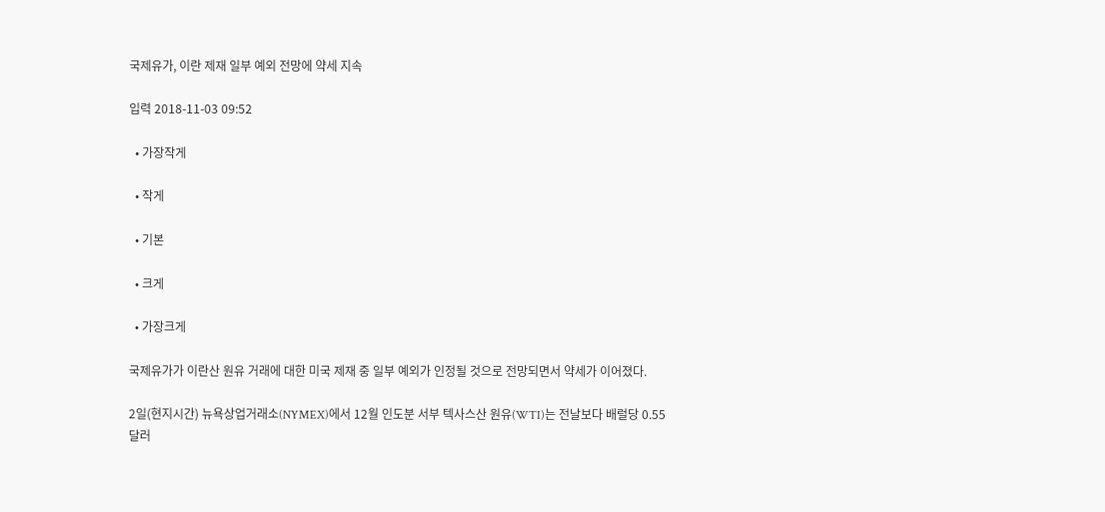국제유가, 이란 제재 일부 예외 전망에 약세 지속

입력 2018-11-03 09:52

  • 가장작게

  • 작게

  • 기본

  • 크게

  • 가장크게

국제유가가 이란산 원유 거래에 대한 미국 제재 중 일부 예외가 인정될 것으로 전망되면서 약세가 이어졌다.

2일(현지시간) 뉴욕상업거래소(NYMEX)에서 12월 인도분 서부 텍사스산 원유(WTI)는 전날보다 배럴당 0.55달러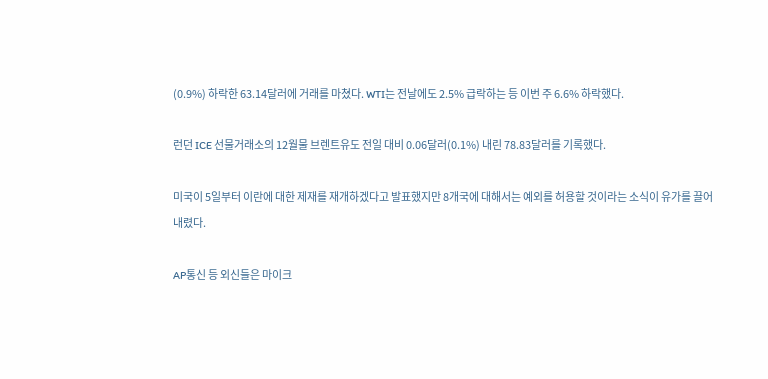(0.9%) 하락한 63.14달러에 거래를 마쳤다. WTI는 전날에도 2.5% 급락하는 등 이번 주 6.6% 하락했다.

런던 ICE 선물거래소의 12월물 브렌트유도 전일 대비 0.06달러(0.1%) 내린 78.83달러를 기록했다.

미국이 5일부터 이란에 대한 제재를 재개하겠다고 발표했지만 8개국에 대해서는 예외를 허용할 것이라는 소식이 유가를 끌어내렸다.

AP통신 등 외신들은 마이크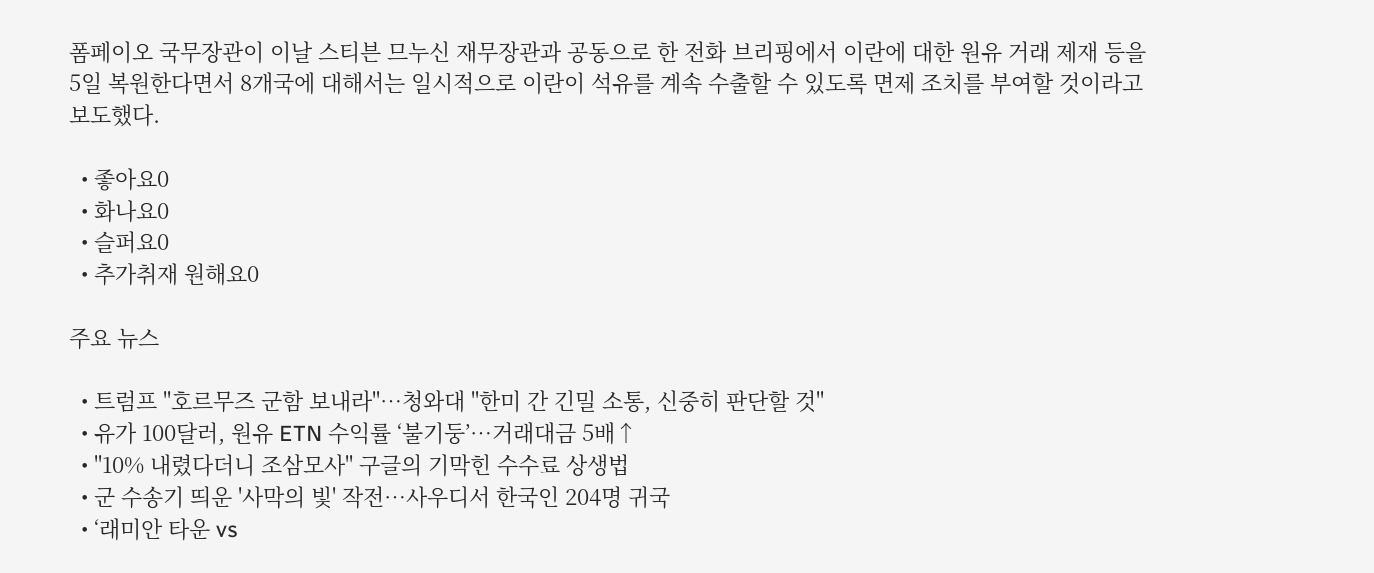폼페이오 국무장관이 이날 스티븐 므누신 재무장관과 공동으로 한 전화 브리핑에서 이란에 대한 원유 거래 제재 등을 5일 복원한다면서 8개국에 대해서는 일시적으로 이란이 석유를 계속 수출할 수 있도록 면제 조치를 부여할 것이라고 보도했다.

  • 좋아요0
  • 화나요0
  • 슬퍼요0
  • 추가취재 원해요0

주요 뉴스

  • 트럼프 "호르무즈 군함 보내라"…청와대 "한미 간 긴밀 소통, 신중히 판단할 것"
  • 유가 100달러, 원유 ETN 수익률 ‘불기둥’⋯거래대금 5배↑
  • "10% 내렸다더니 조삼모사" 구글의 기막힌 수수료 상생법
  • 군 수송기 띄운 '사막의 빛' 작전⋯사우디서 한국인 204명 귀국
  • ‘래미안 타운 vs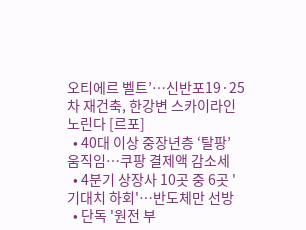오티에르 벨트’⋯신반포19·25차 재건축, 한강변 스카이라인 노린다 [르포]
  • 40대 이상 중장년층 ‘탈팡’ 움직임…쿠팡 결제액 감소세
  • 4분기 상장사 10곳 중 6곳 '기대치 하회'…반도체만 선방
  • 단독 '원전 부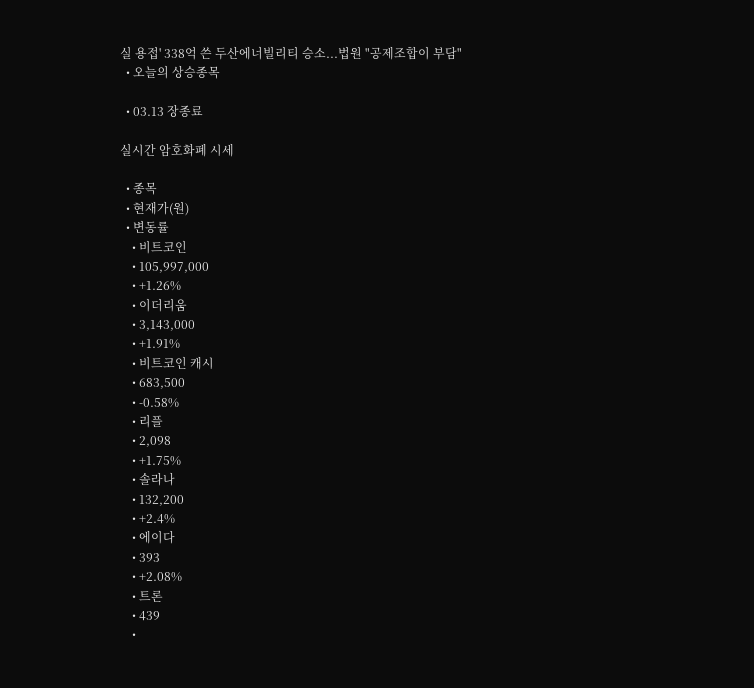실 용접' 338억 쓴 두산에너빌리티 승소...법원 "공제조합이 부담"
  • 오늘의 상승종목

  • 03.13 장종료

실시간 암호화폐 시세

  • 종목
  • 현재가(원)
  • 변동률
    • 비트코인
    • 105,997,000
    • +1.26%
    • 이더리움
    • 3,143,000
    • +1.91%
    • 비트코인 캐시
    • 683,500
    • -0.58%
    • 리플
    • 2,098
    • +1.75%
    • 솔라나
    • 132,200
    • +2.4%
    • 에이다
    • 393
    • +2.08%
    • 트론
    • 439
    •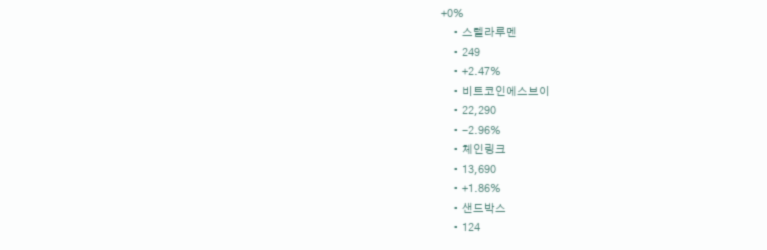+0%
    • 스텔라루멘
    • 249
    • +2.47%
    • 비트코인에스브이
    • 22,290
    • -2.96%
    • 체인링크
    • 13,690
    • +1.86%
    • 샌드박스
    • 124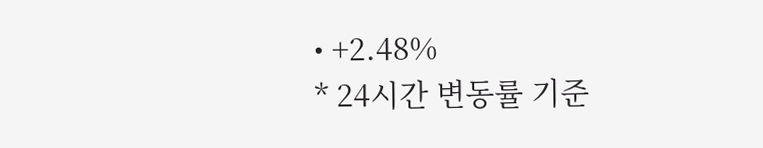• +2.48%
* 24시간 변동률 기준